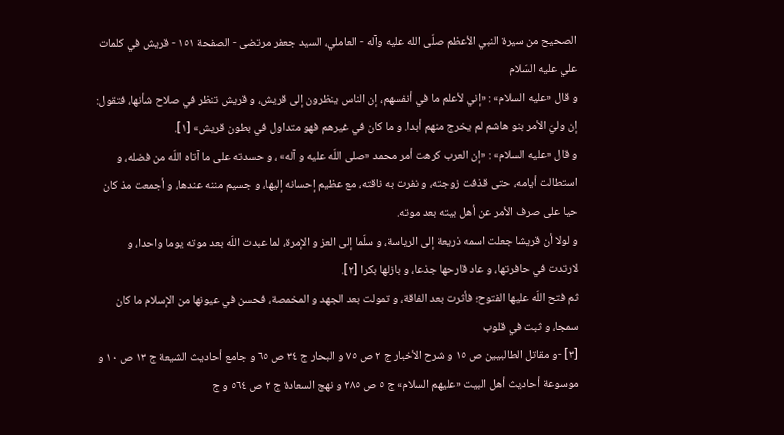الصحيح من سيرة النبي الأعظم صلّى الله عليه وآله - العاملي، السيد جعفر مرتضى - الصفحة ١٥١ - قريش في كلمات علي عليه السّلام
و قال «عليه السلام» : «إني لأعلم ما في أنفسهم، إن الناس ينظرون إلى قريش، و قريش تنظر في صلاح شأنها، فتقول: إن وليّ الأمر بنو هاشم لم يخرج منهم أبدا. و ما كان في غيرهم فهو متداول في بطون قريش» [١].
و قال «عليه السلام» : «إن العرب كرهت أمر محمد «صلى اللّه عليه و آله» ، و حسدته على ما آتاه اللّه من فضله، و استطالت أيامه، حتى قذفت زوجته، و نفرت به ناقته، مع عظيم إحسانه إليها، و جسيم مننه عندها، و أجمعت مذ كان حيا على صرف الأمر عن أهل بيته بعد موته.
و لولا أن قريشا جعلت اسمه ذريعة إلى الرياسة، و سلّما إلى العز و الإمرة، لما عبدت اللّه بعد موته يوما واحدا، و لارتدت في حافرتها، و عاد قارحها جذعا، و بازلها بكرا [٢].
ثم فتح اللّه عليها الفتوح؛ فأثرت بعد الفاقة، و تمولت بعد الجهد و المخمصة، فحسن في عيونها من الإسلام ما كان سمجا، و ثبت في قلوب
[٣] -و مقاتل الطالبيين ص ١٥ و شرح الأخبار ج ٢ ص ٧٥ و البحار ج ٣٤ ص ٦٥ و جامع أحاديث الشيعة ج ١٣ ص ١٠ و موسوعة أحاديث أهل البيت «عليهم السلام» ج ٥ ص ٢٨٥ و نهج السعادة ج ٢ ص ٥٦٤ و ج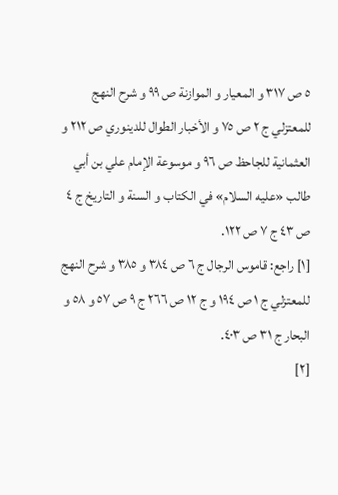٥ ص ٣١٧ و المعيار و الموازنة ص ٩٩ و شرح النهج للمعتزلي ج ٢ ص ٧٥ و الأخبار الطوال للدينوري ص ٢١٢ و العثمانية للجاحظ ص ٩٦ و موسوعة الإمام علي بن أبي طالب «عليه السلام» في الكتاب و السنة و التاريخ ج ٤ ص ٤٣ ج ٧ ص ١٢٢.
[١] راجع: قاموس الرجال ج ٦ ص ٣٨٤ و ٣٨٥ و شرح النهج للمعتزلي ج ١ ص ١٩٤ و ج ١٢ ص ٢٦٦ ج ٩ ص ٥٧ و ٥٨ و البحار ج ٣١ ص ٤٠٣.
[٢]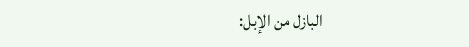البازل من الإبل: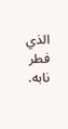الذي فطر نابه.